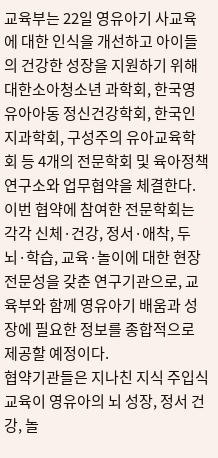교육부는 22일 영유아기 사교육에 대한 인식을 개선하고 아이들의 건강한 성장을 지원하기 위해 대한소아청소년 과학회, 한국영유아아동 정신건강학회, 한국인지과학회, 구성주의 유아교육학회 등 4개의 전문학회 및 육아정책연구소와 업무협약을 체결한다.
이번 협약에 참여한 전문학회는 각각 신체·건강, 정서·애착, 두뇌·학습, 교육·놀이에 대한 현장 전문성을 갖춘 연구기관으로, 교육부와 함께 영유아기 배움과 성장에 필요한 정보를 종합적으로 제공할 예정이다.
협약기관들은 지나친 지식 주입식 교육이 영유아의 뇌 성장, 정서 건강, 놀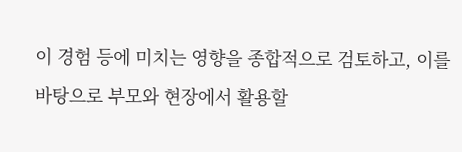이 경험 등에 미치는 영향을 종합적으로 검토하고, 이를 바탕으로 부모와 현장에서 활용할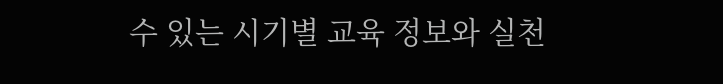수 있는 시기별 교육 정보와 실천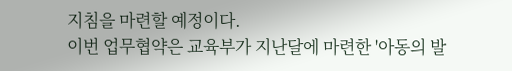지침을 마련할 예정이다.
이번 업무협약은 교육부가 지난달에 마련한 '아동의 발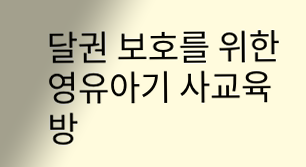달권 보호를 위한 영유아기 사교육 방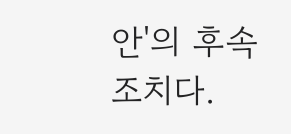안'의 후속 조치다.